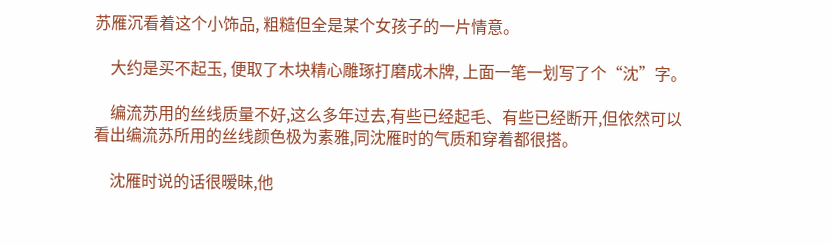苏雁沉看着这个小饰品, 粗糙但全是某个女孩子的一片情意。

    大约是买不起玉, 便取了木块精心雕琢打磨成木牌, 上面一笔一划写了个“沈”字。

    编流苏用的丝线质量不好,这么多年过去,有些已经起毛、有些已经断开,但依然可以看出编流苏所用的丝线颜色极为素雅,同沈雁时的气质和穿着都很搭。

    沈雁时说的话很暧昧,他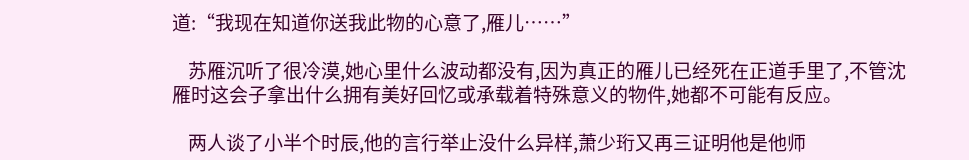道:“我现在知道你送我此物的心意了,雁儿……”

    苏雁沉听了很冷漠,她心里什么波动都没有,因为真正的雁儿已经死在正道手里了,不管沈雁时这会子拿出什么拥有美好回忆或承载着特殊意义的物件,她都不可能有反应。

    两人谈了小半个时辰,他的言行举止没什么异样,萧少珩又再三证明他是他师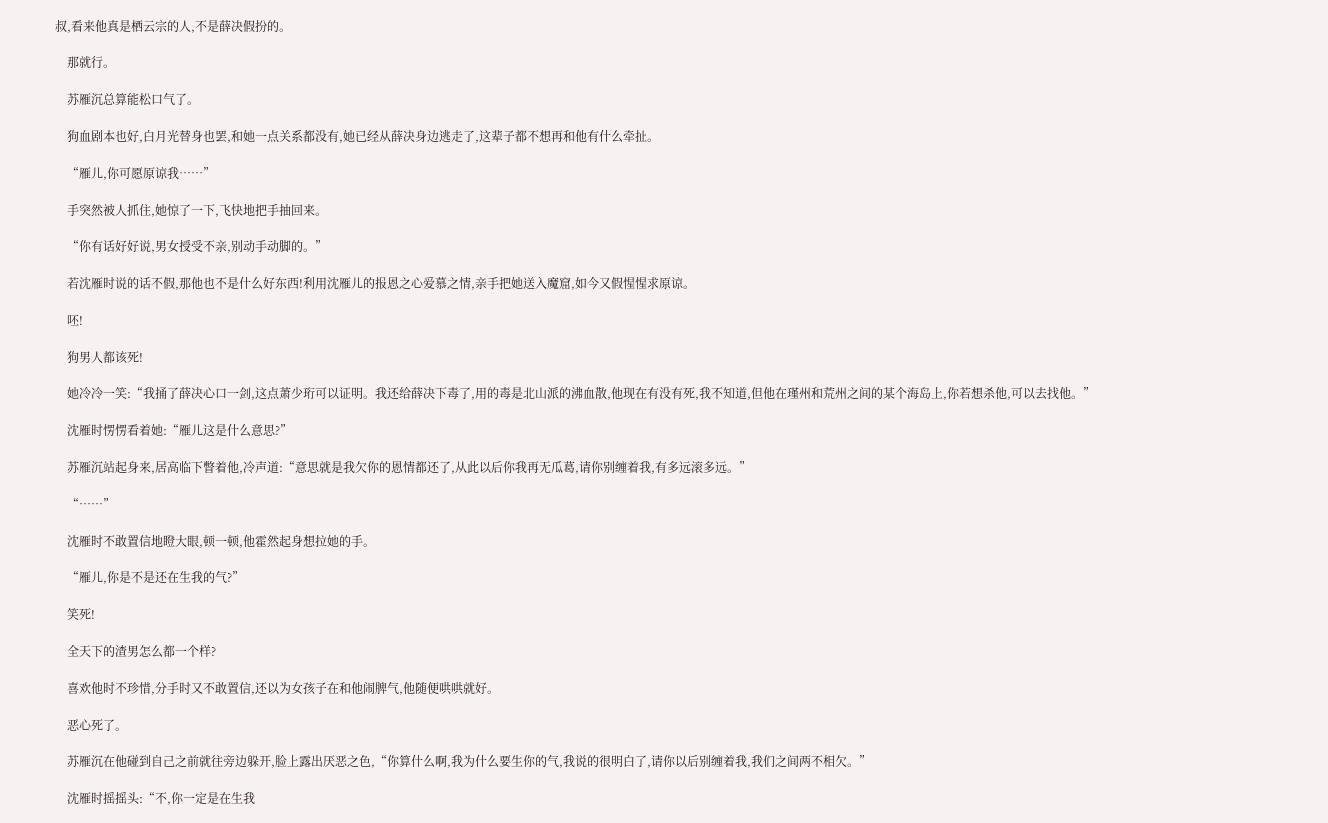叔,看来他真是栖云宗的人,不是薛决假扮的。

    那就行。

    苏雁沉总算能松口气了。

    狗血剧本也好,白月光替身也罢,和她一点关系都没有,她已经从薛决身边逃走了,这辈子都不想再和他有什么牵扯。

    “雁儿,你可愿原谅我……”

    手突然被人抓住,她惊了一下,飞快地把手抽回来。

    “你有话好好说,男女授受不亲,别动手动脚的。”

    若沈雁时说的话不假,那他也不是什么好东西!利用沈雁儿的报恩之心爱慕之情,亲手把她送入魔窟,如今又假惺惺求原谅。

    呸!

    狗男人都该死!

    她冷冷一笑:“我捅了薛决心口一剑,这点萧少珩可以证明。我还给薛决下毒了,用的毒是北山派的沸血散,他现在有没有死,我不知道,但他在瑾州和荒州之间的某个海岛上,你若想杀他,可以去找他。”

    沈雁时愣愣看着她:“雁儿这是什么意思?”

    苏雁沉站起身来,居高临下瞥着他,冷声道:“意思就是我欠你的恩情都还了,从此以后你我再无瓜葛,请你别缠着我,有多远滚多远。”

    “……”

    沈雁时不敢置信地瞪大眼,顿一顿,他霍然起身想拉她的手。

    “雁儿,你是不是还在生我的气?”

    笑死!

    全天下的渣男怎么都一个样?

    喜欢他时不珍惜,分手时又不敢置信,还以为女孩子在和他闹脾气,他随便哄哄就好。

    恶心死了。

    苏雁沉在他碰到自己之前就往旁边躲开,脸上露出厌恶之色,“你算什么啊,我为什么要生你的气,我说的很明白了,请你以后别缠着我,我们之间两不相欠。”

    沈雁时摇摇头:“不,你一定是在生我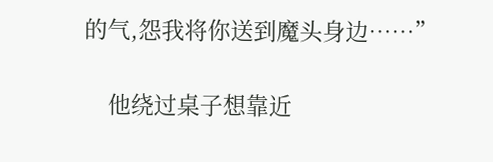的气,怨我将你送到魔头身边……”

    他绕过桌子想靠近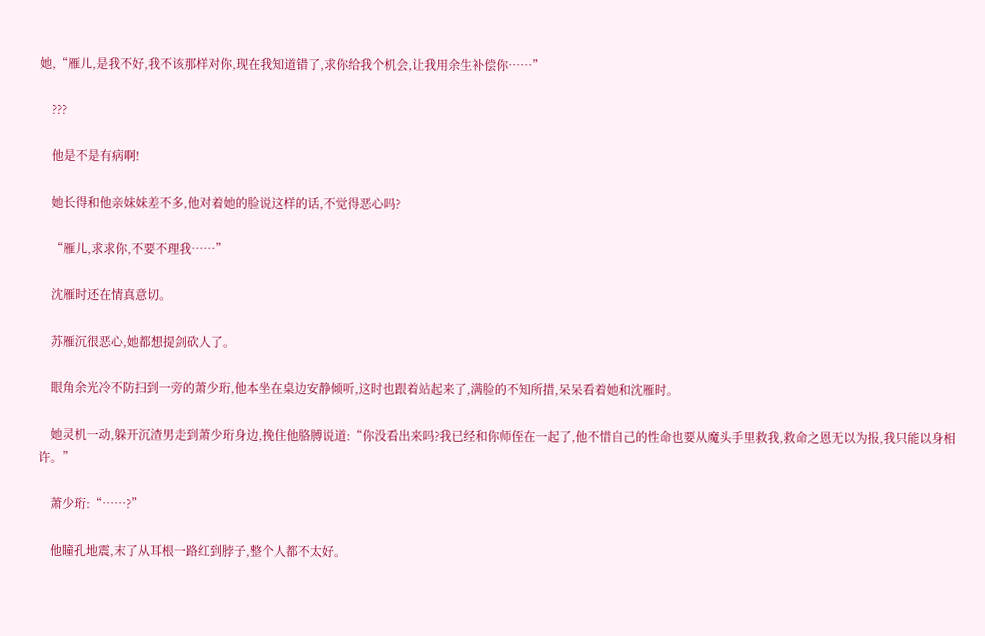她,“雁儿,是我不好,我不该那样对你,现在我知道错了,求你给我个机会,让我用余生补偿你……”

    ???

    他是不是有病啊!

    她长得和他亲妹妹差不多,他对着她的脸说这样的话,不觉得恶心吗?

    “雁儿,求求你,不要不理我……”

    沈雁时还在情真意切。

    苏雁沉很恶心,她都想提剑砍人了。

    眼角余光冷不防扫到一旁的萧少珩,他本坐在桌边安静倾听,这时也跟着站起来了,满脸的不知所措,呆呆看着她和沈雁时。

    她灵机一动,躲开沉渣男走到萧少珩身边,挽住他胳膊说道:“你没看出来吗?我已经和你师侄在一起了,他不惜自己的性命也要从魔头手里救我,救命之恩无以为报,我只能以身相许。”

    萧少珩:“……?”

    他瞳孔地震,末了从耳根一路红到脖子,整个人都不太好。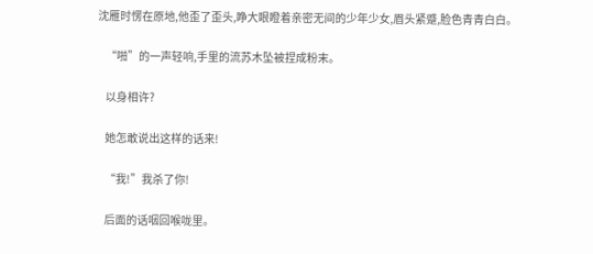沈雁时愣在原地,他歪了歪头,睁大眼瞪着亲密无间的少年少女,眉头紧蹙,脸色青青白白。

    “啪”的一声轻响,手里的流苏木坠被捏成粉末。

    以身相许?

    她怎敢说出这样的话来!

    “我!”我杀了你!

    后面的话咽回喉咙里。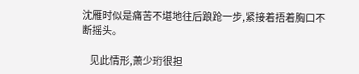沈雁时似是痛苦不堪地往后踉跄一步,紧接着捂着胸口不断摇头。

    见此情形,萧少珩很担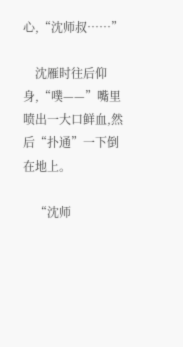心,“沈师叔……”

    沈雁时往后仰身,“噗——”嘴里喷出一大口鲜血,然后“扑通”一下倒在地上。

    “沈师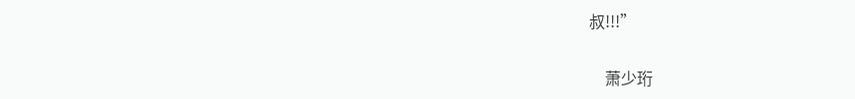叔!!!”

    萧少珩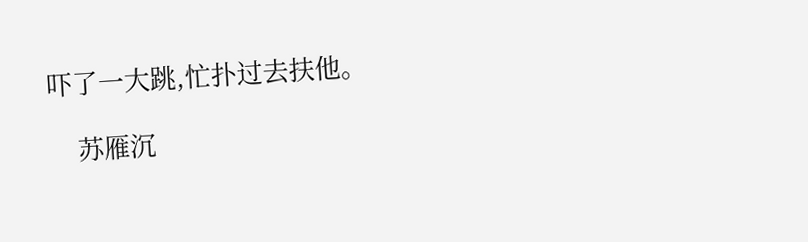吓了一大跳,忙扑过去扶他。

    苏雁沉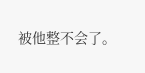被他整不会了。